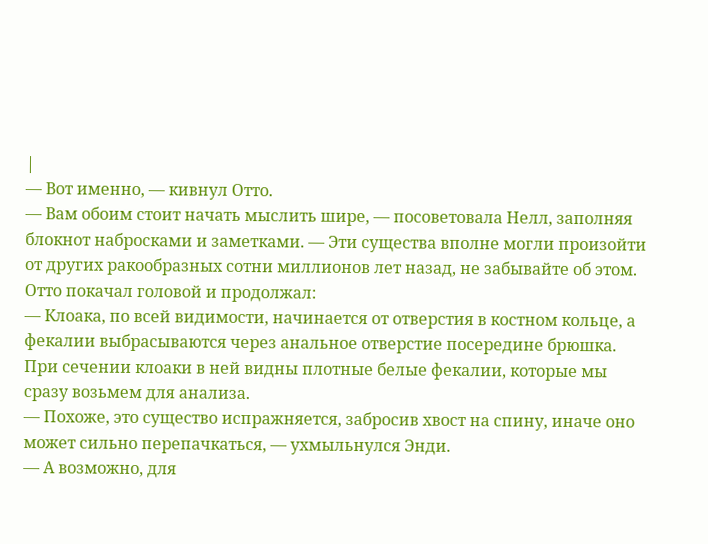|
— Вот именно, — кивнул Отто.
— Вам обоим стоит начать мыслить шире, — посоветовала Нелл, заполняя блокнот набросками и заметками. — Эти существа вполне могли произойти от других ракообразных сотни миллионов лет назад, не забывайте об этом.
Отто покачал головой и продолжал:
— Клоака, по всей видимости, начинается от отверстия в костном кольце, а фекалии выбрасываются через анальное отверстие посередине брюшка. При сечении клоаки в ней видны плотные белые фекалии, которые мы сразу возьмем для анализа.
— Похоже, это существо испражняется, забросив хвост на спину, иначе оно может сильно перепачкаться, — ухмыльнулся Энди.
— А возможно, для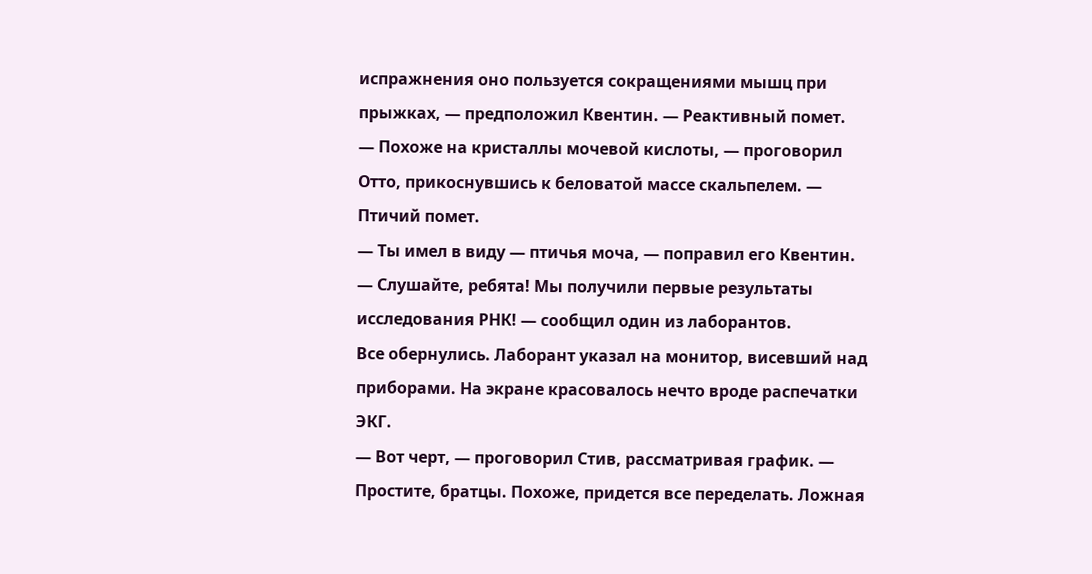испражнения оно пользуется сокращениями мышц при прыжках, — предположил Квентин. — Реактивный помет.
— Похоже на кристаллы мочевой кислоты, — проговорил Отто, прикоснувшись к беловатой массе скальпелем. — Птичий помет.
— Ты имел в виду — птичья моча, — поправил его Квентин.
— Слушайте, ребята! Мы получили первые результаты исследования РНК! — сообщил один из лаборантов.
Все обернулись. Лаборант указал на монитор, висевший над приборами. На экране красовалось нечто вроде распечатки ЭКГ.
— Вот черт, — проговорил Стив, рассматривая график. — Простите, братцы. Похоже, придется все переделать. Ложная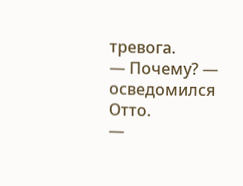тревога.
— Почему? — осведомился Отто.
—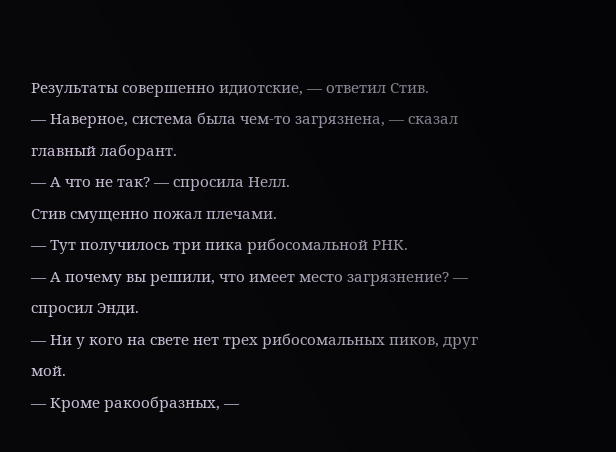Результаты совершенно идиотские, — ответил Стив.
— Наверное, система была чем-то загрязнена, — сказал главный лаборант.
— А что не так? — спросила Нелл.
Стив смущенно пожал плечами.
— Тут получилось три пика рибосомальной РНК.
— А почему вы решили, что имеет место загрязнение? — спросил Энди.
— Ни у кого на свете нет трех рибосомальных пиков, друг мой.
— Кроме ракообразных, —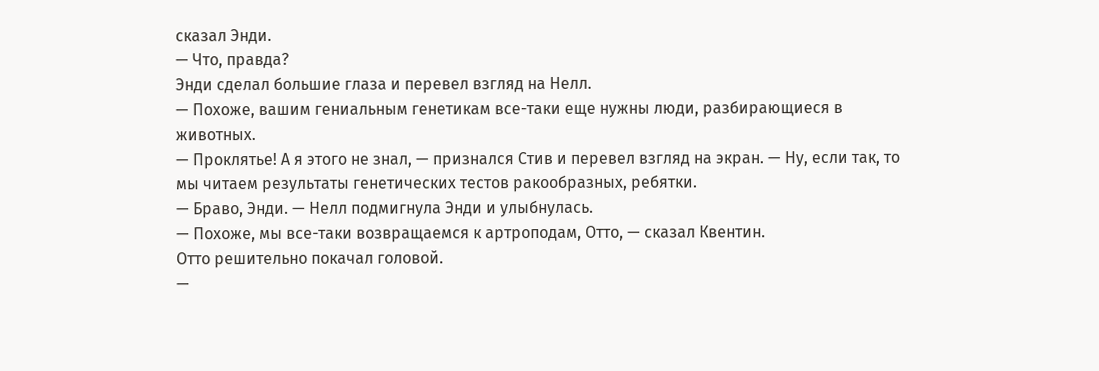сказал Энди.
— Что, правда?
Энди сделал большие глаза и перевел взгляд на Нелл.
— Похоже, вашим гениальным генетикам все-таки еще нужны люди, разбирающиеся в животных.
— Проклятье! А я этого не знал, — признался Стив и перевел взгляд на экран. — Ну, если так, то мы читаем результаты генетических тестов ракообразных, ребятки.
— Браво, Энди. — Нелл подмигнула Энди и улыбнулась.
— Похоже, мы все-таки возвращаемся к артроподам, Отто, — сказал Квентин.
Отто решительно покачал головой.
—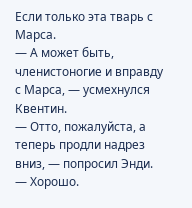Если только эта тварь с Марса.
— А может быть, членистоногие и вправду с Марса, — усмехнулся Квентин.
— Отто, пожалуйста, а теперь продли надрез вниз, — попросил Энди.
— Хорошо.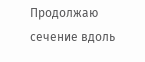Продолжаю сечение вдоль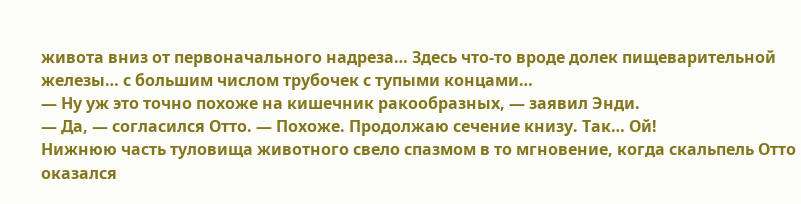живота вниз от первоначального надреза… Здесь что-то вроде долек пищеварительной железы… с большим числом трубочек с тупыми концами…
— Ну уж это точно похоже на кишечник ракообразных, — заявил Энди.
— Да, — согласился Отто. — Похоже. Продолжаю сечение книзу. Так… Ой!
Нижнюю часть туловища животного свело спазмом в то мгновение, когда скальпель Отто оказался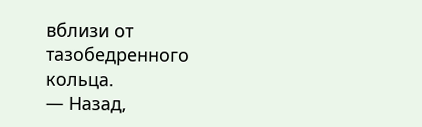вблизи от тазобедренного кольца.
— Назад,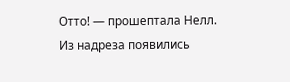Отто! — прошептала Нелл.
Из надреза появились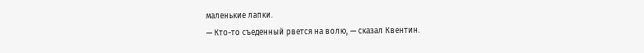маленькие лапки.
— Кто-то съеденный рвется на волю, — сказал Квентин.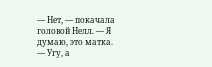— Нет, — покачала головой Нелл. — Я думаю, это матка.
— Угу, а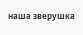наша зверушка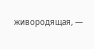живородящая, —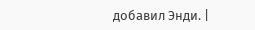добавил Энди. |